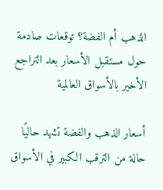الذهب أم الفضة؟ توقعات صادمة حول مستقبل الأسعار بعد التراجع الأخير بالأسواق العالمية

أسعار الذهب والفضة تشهد حاليًا حالة من الترقب الكبير في الأسواق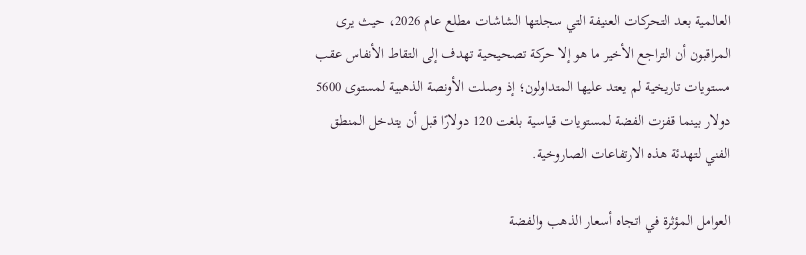العالمية بعد التحركات العنيفة التي سجلتها الشاشات مطلع عام 2026، حيث يرى المراقبون أن التراجع الأخير ما هو إلا حركة تصحيحية تهدف إلى التقاط الأنفاس عقب مستويات تاريخية لم يعتد عليها المتداولون؛ إذ وصلت الأونصة الذهبية لمستوى 5600 دولار بينما قفزت الفضة لمستويات قياسية بلغت 120 دولارًا قبل أن يتدخل المنطق الفني لتهدئة هذه الارتفاعات الصاروخية.

العوامل المؤثرة في اتجاه أسعار الذهب والفضة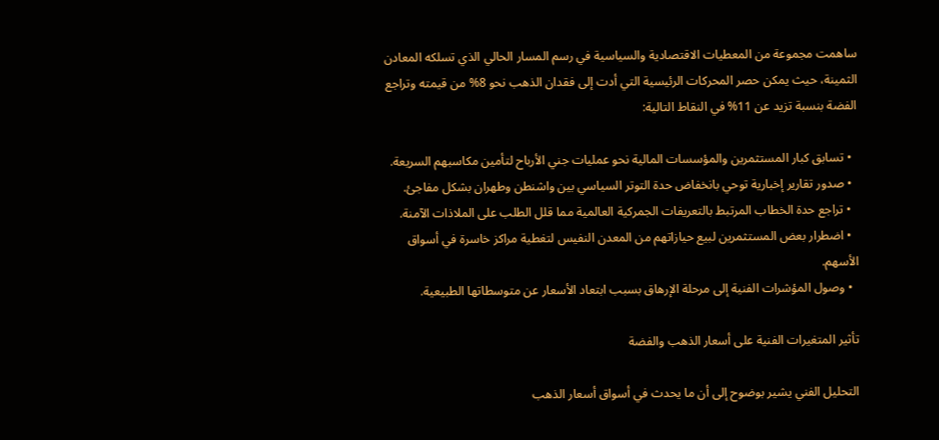ساهمت مجموعة من المعطيات الاقتصادية والسياسية في رسم المسار الحالي الذي تسلكه المعادن الثمينة، حيث يمكن حصر المحركات الرئيسية التي أدت إلى فقدان الذهب نحو 8% من قيمته وتراجع الفضة بنسبة تزيد عن 11% في النقاط التالية:

  • تسابق كبار المستثمرين والمؤسسات المالية نحو عمليات جني الأرباح لتأمين مكاسبهم السريعة.
  • صدور تقارير إخبارية توحي بانخفاض حدة التوتر السياسي بين واشنطن وطهران بشكل مفاجئ.
  • تراجع حدة الخطاب المرتبط بالتعريفات الجمركية العالمية مما قلل الطلب على الملاذات الآمنة.
  • اضطرار بعض المستثمرين لبيع حيازاتهم من المعدن النفيس لتغطية مراكز خاسرة في أسواق الأسهم.
  • وصول المؤشرات الفنية إلى مرحلة الإرهاق بسبب ابتعاد الأسعار عن متوسطاتها الطبيعية.

تأثير المتغيرات الفنية على أسعار الذهب والفضة

التحليل الفني يشير بوضوح إلى أن ما يحدث في أسواق أسعار الذهب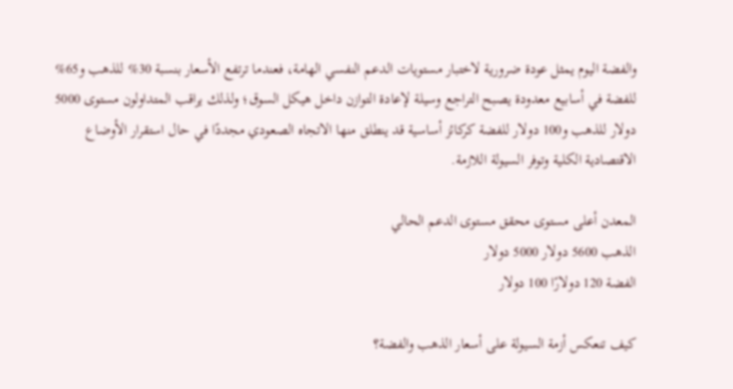والفضة اليوم يمثل عودة ضرورية لاختبار مستويات الدعم النفسي الهامة، فعندما ترتفع الأسعار بنسبة 30% للذهب و65% للفضة في أسابيع معدودة يصبح التراجع وسيلة لإعادة التوازن داخل هيكل السوق؛ ولذلك يراقب المتداولون مستوى 5000 دولار للذهب و100 دولار للفضة كركائز أساسية قد ينطلق منها الاتجاه الصعودي مجددًا في حال استقرار الأوضاع الاقتصادية الكلية وتوفر السيولة اللازمة.

المعدن أعلى مستوى محقق مستوى الدعم الحالي
الذهب 5600 دولار 5000 دولار
الفضة 120 دولارًا 100 دولار

كيف تنعكس أزمة السيولة على أسعار الذهب والفضة؟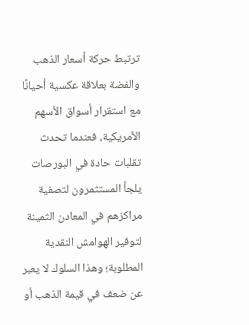ترتبط حركة أسعار الذهب والفضة بعلاقة عكسية أحيانًا مع استقرار أسواق الأسهم الأمريكية، فعندما تحدث تقلبات حادة في البورصات يلجأ المستثمرون لتصفية مراكزهم في المعادن الثمينة لتوفير الهوامش النقدية المطلوبة؛ وهذا السلوك لا يعبر عن ضعف في قيمة الذهب أو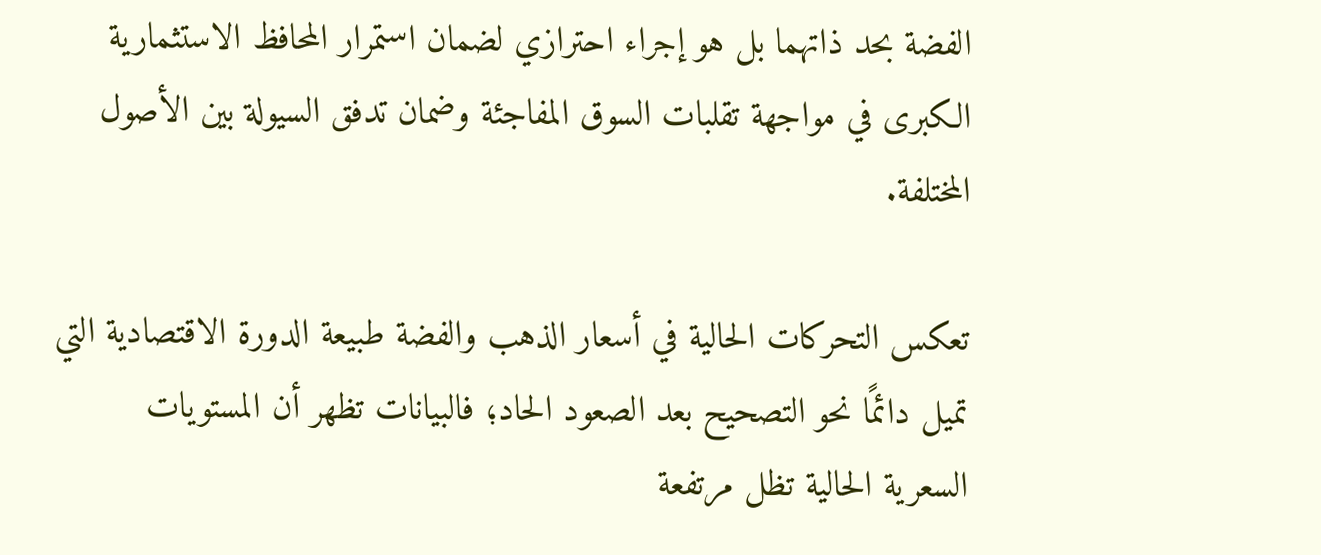الفضة بحد ذاتهما بل هو إجراء احترازي لضمان استمرار المحافظ الاستثمارية الكبرى في مواجهة تقلبات السوق المفاجئة وضمان تدفق السيولة بين الأصول المختلفة.

تعكس التحركات الحالية في أسعار الذهب والفضة طبيعة الدورة الاقتصادية التي تميل دائمًا نحو التصحيح بعد الصعود الحاد؛ فالبيانات تظهر أن المستويات السعرية الحالية تظل مرتفعة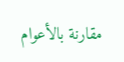مقارنة بالأعوام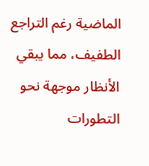الماضية رغم التراجع الطفيف، مما يبقي الأنظار موجهة نحو التطورات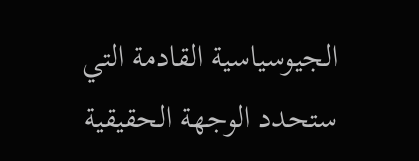الجيوسياسية القادمة التي ستحدد الوجهة الحقيقية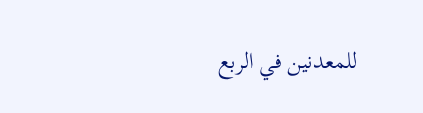للمعدنين في الربع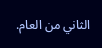الثاني من العام.